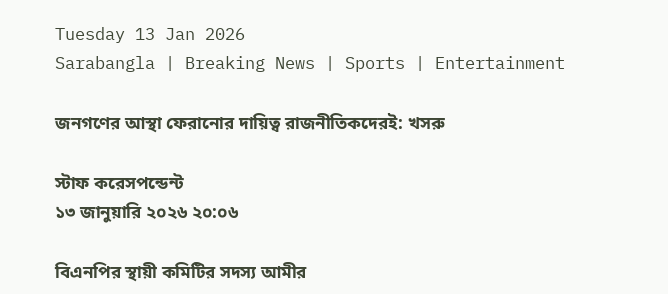Tuesday 13 Jan 2026
Sarabangla | Breaking News | Sports | Entertainment

জনগণের আস্থা ফেরানোর দায়িত্ব রাজনীতিকদেরই: খসরু

স্টাফ করেসপন্ডেন্ট
১৩ জানুয়ারি ২০২৬ ২০:০৬

বিএনপির স্থায়ী কমিটির সদস্য আমীর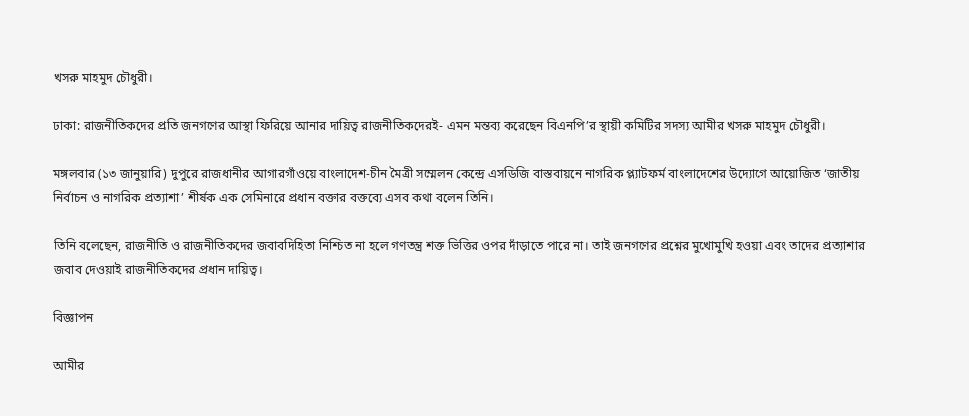খসরু মাহমুদ চৌধুরী।

ঢাকা: রাজনীতিকদের প্রতি জনগণের আস্থা ফিরিয়ে আনার দায়িত্ব রাজনীতিকদেরই- এমন মন্তব্য করেছেন বিএনপি’র স্থায়ী কমিটির সদস্য আমীর খসরু মাহমুদ চৌধুরী।

মঙ্গলবার (১৩ জানুয়ারি) দুপুরে রাজধানীর আগারগাঁওয়ে বাংলাদেশ-চীন মৈত্রী সম্মেলন কেন্দ্রে এসডিজি বাস্তবায়নে নাগরিক প্ল্যাটফর্ম বাংলাদেশের উদ্যোগে আয়োজিত ‘জাতীয় নির্বাচন ও নাগরিক প্রত্যাশা’ শীর্ষক এক সেমিনারে প্রধান বক্তার বক্তব্যে এসব কথা বলেন তিনি।

তিনি বলেছেন, রাজনীতি ও রাজনীতিকদের জবাবদিহিতা নিশ্চিত না হলে গণতন্ত্র শক্ত ভিত্তির ওপর দাঁড়াতে পারে না। তাই জনগণের প্রশ্নের মুখোমুখি হওয়া এবং তাদের প্রত্যাশার জবাব দেওয়াই রাজনীতিকদের প্রধান দায়িত্ব।

বিজ্ঞাপন

আমীর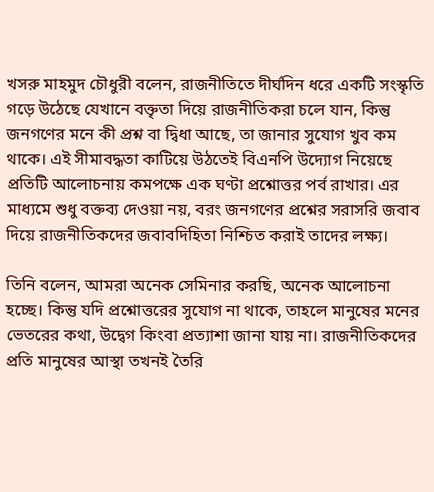খসরু মাহমুদ চৌধুরী বলেন, রাজনীতিতে দীর্ঘদিন ধরে একটি সংস্কৃতি গড়ে উঠেছে যেখানে বক্তৃতা দিয়ে রাজনীতিকরা চলে যান, কিন্তু জনগণের মনে কী প্রশ্ন বা দ্বিধা আছে, তা জানার সুযোগ খুব কম থাকে। এই সীমাবদ্ধতা কাটিয়ে উঠতেই বিএনপি উদ্যোগ নিয়েছে প্রতিটি আলোচনায় কমপক্ষে এক ঘণ্টা প্রশ্নোত্তর পর্ব রাখার। এর মাধ্যমে শুধু বক্তব্য দেওয়া নয়, বরং জনগণের প্রশ্নের সরাসরি জবাব দিয়ে রাজনীতিকদের জবাবদিহিতা নিশ্চিত করাই তাদের লক্ষ্য।

তিনি বলেন, আমরা অনেক সেমিনার করছি, অনেক আলোচনা হচ্ছে। কিন্তু যদি প্রশ্নোত্তরের সুযোগ না থাকে, তাহলে মানুষের মনের ভেতরের কথা, উদ্বেগ কিংবা প্রত্যাশা জানা যায় না। রাজনীতিকদের প্রতি মানুষের আস্থা তখনই তৈরি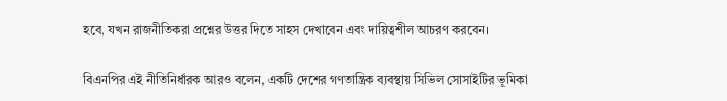হবে, যখন রাজনীতিকরা প্রশ্নের উত্তর দিতে সাহস দেখাবেন এবং দায়িত্বশীল আচরণ করবেন।

বিএনপির এই নীতিনির্ধারক আরও বলেন, একটি দেশের গণতান্ত্রিক ব্যবস্থায় সিভিল সোসাইটির ভূমিকা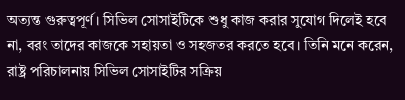অত্যন্ত গুরুত্বপূর্ণ। সিভিল সোসাইটিকে শুধু কাজ করার সুযোগ দিলেই হবে না, বরং তাদের কাজকে সহায়তা ও সহজতর করতে হবে। তিনি মনে করেন, রাষ্ট্র পরিচালনায় সিভিল সোসাইটির সক্রিয়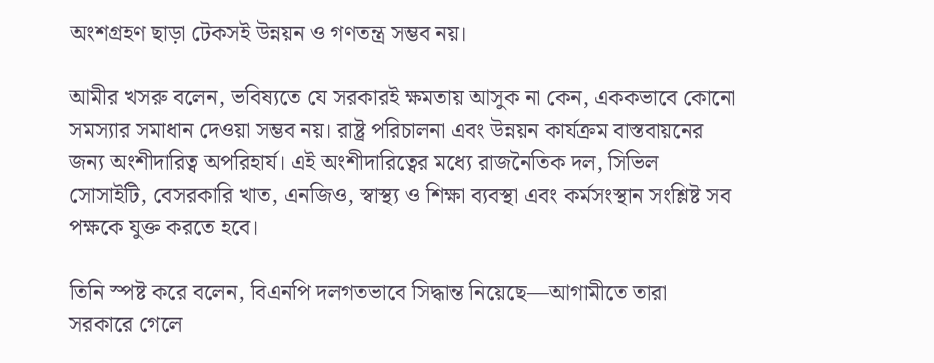অংশগ্রহণ ছাড়া টেকসই উন্নয়ন ও গণতন্ত্র সম্ভব নয়।

আমীর খসরু বলেন, ভবিষ্যতে যে সরকারই ক্ষমতায় আসুক না কেন, এককভাবে কোনো সমস্যার সমাধান দেওয়া সম্ভব নয়। রাষ্ট্র পরিচালনা এবং উন্নয়ন কার্যক্রম বাস্তবায়নের জন্য অংশীদারিত্ব অপরিহার্য। এই অংশীদারিত্বের মধ্যে রাজনৈতিক দল, সিভিল সোসাইটি, বেসরকারি খাত, এনজিও, স্বাস্থ্য ও শিক্ষা ব্যবস্থা এবং কর্মসংস্থান সংশ্লিষ্ট সব পক্ষকে যুক্ত করতে হবে।

তিনি স্পষ্ট করে বলেন, বিএনপি দলগতভাবে সিদ্ধান্ত নিয়েছে—আগামীতে তারা সরকারে গেলে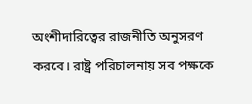অংশীদারিত্বের রাজনীতি অনুসরণ করবে। রাষ্ট্র পরিচালনায় সব পক্ষকে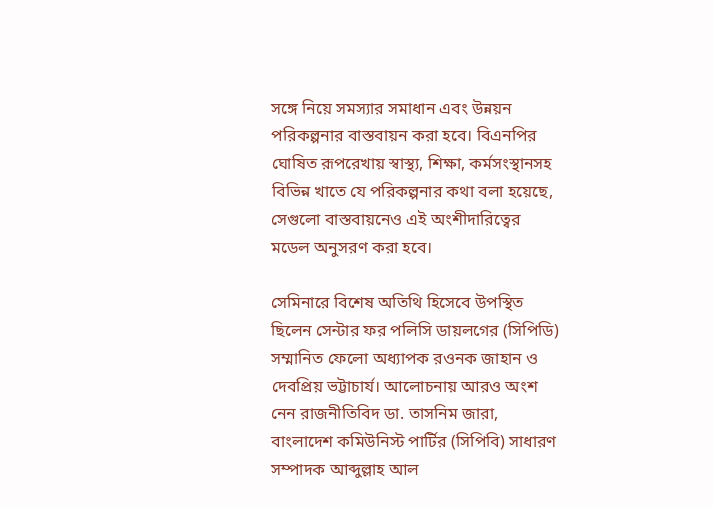সঙ্গে নিয়ে সমস্যার সমাধান এবং উন্নয়ন পরিকল্পনার বাস্তবায়ন করা হবে। বিএনপির ঘোষিত রূপরেখায় স্বাস্থ্য, শিক্ষা, কর্মসংস্থানসহ বিভিন্ন খাতে যে পরিকল্পনার কথা বলা হয়েছে, সেগুলো বাস্তবায়নেও এই অংশীদারিত্বের মডেল অনুসরণ করা হবে।

সেমিনারে বিশেষ অতিথি হিসেবে উপস্থিত ছিলেন সেন্টার ফর পলিসি ডায়লগের (সিপিডি) সম্মানিত ফেলো অধ্যাপক রওনক জাহান ও দেবপ্রিয় ভট্টাচার্য। আলোচনায় আরও অংশ নেন রাজনীতিবিদ ডা. তাসনিম জারা, বাংলাদেশ কমিউনিস্ট পার্টির (সিপিবি) সাধারণ সম্পাদক আব্দুল্লাহ আল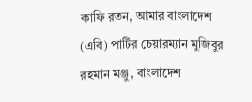কাফি রতন, আমার বাংলাদেশ (এবি) পার্টির চেয়ারম্যান মুজিবুর রহমান মঞ্জু, বাংলাদেশ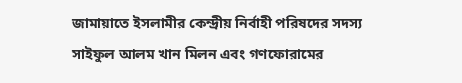জামায়াতে ইসলামীর কেন্দ্রীয় নির্বাহী পরিষদের সদস্য সাইফুল আলম খান মিলন এবং গণফোরামের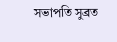সভাপতি সুব্রত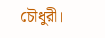চৌধুরী।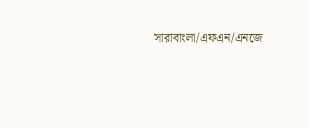সারাবাংলা/এফএন/এনজে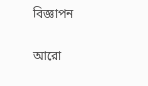বিজ্ঞাপন

আরো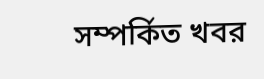সম্পর্কিত খবর